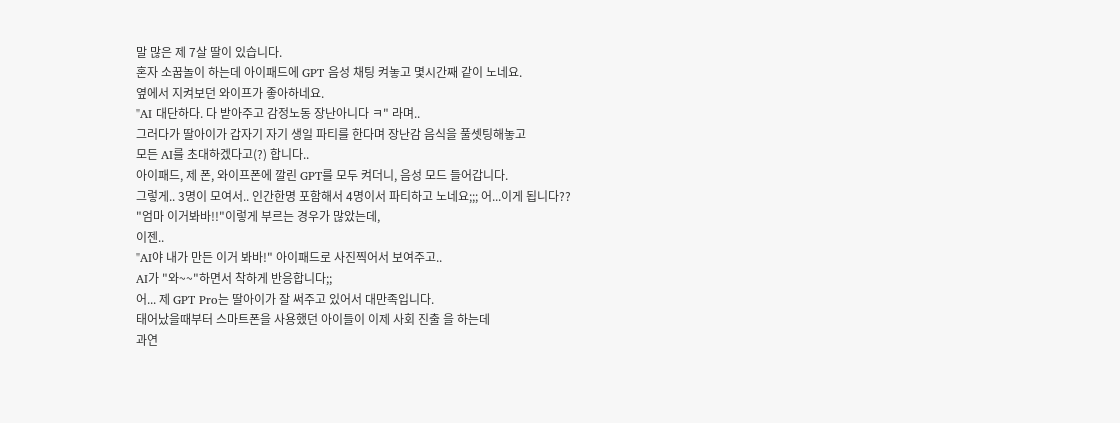말 많은 제 7살 딸이 있습니다.
혼자 소꿉놀이 하는데 아이패드에 GPT 음성 채팅 켜놓고 몇시간째 같이 노네요.
옆에서 지켜보던 와이프가 좋아하네요.
"AI 대단하다. 다 받아주고 감정노동 장난아니다 ㅋ" 라며..
그러다가 딸아이가 갑자기 자기 생일 파티를 한다며 장난감 음식을 풀셋팅해놓고
모든 AI를 초대하겠다고(?) 합니다..
아이패드, 제 폰, 와이프폰에 깔린 GPT를 모두 켜더니, 음성 모드 들어갑니다.
그렇게.. 3명이 모여서.. 인간한명 포함해서 4명이서 파티하고 노네요;;; 어...이게 됩니다??
"엄마 이거봐바!!"이렇게 부르는 경우가 많았는데,
이젠..
"AI야 내가 만든 이거 봐바!" 아이패드로 사진찍어서 보여주고..
AI가 "와~~"하면서 착하게 반응합니다;;
어... 제 GPT Pro는 딸아이가 잘 써주고 있어서 대만족입니다.
태어났을때부터 스마트폰을 사용했던 아이들이 이제 사회 진출 을 하는데
과연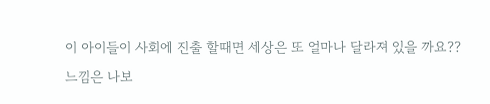이 아이들이 사회에 진출 할때면 세상은 또 얼마나 달라져 있을 까요??
느낌은 나보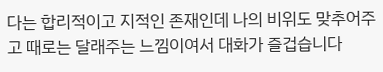다는 합리적이고 지적인 존재인데 나의 비위도 맞추어주고 때로는 달래주는 느낌이여서 대화가 즐겁습니다